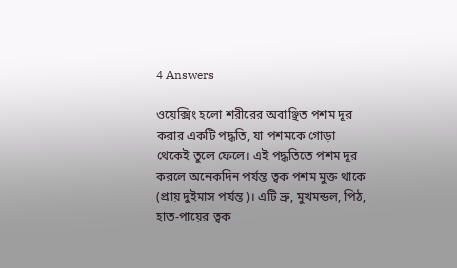4 Answers

ওয়েক্সিং হলো শরীরের অবাঞ্ছিত পশম দূর করার একটি পদ্ধতি, যা পশমকে গোড়া থেকেই তুলে ফেলে। এই পদ্ধতিতে পশম দূর করলে অনেকদিন পর্যন্ত ত্বক পশম মুক্ত থাকে (প্রায় দুইমাস পর্যন্ত)। এটি ভ্রু, মুখমন্ডল, পিঠ, হাত-পায়ের ত্বক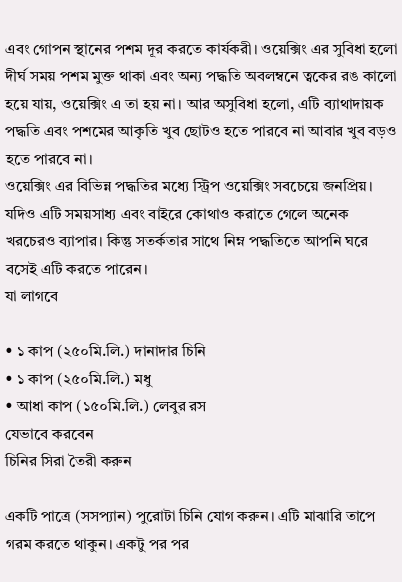এবং গোপন স্থানের পশম দূর করতে কার্যকরী। ওয়েক্সিং এর সুবিধা হলো দীর্ঘ সময় পশম মুক্ত থাকা এবং অন্য পদ্ধতি অবলম্বনে ত্বকের রঙ কালো হয়ে যায়, ওয়েক্সিং এ তা হয় না। আর অসুবিধা হলো, এটি ব্যাথাদায়ক পদ্ধতি এবং পশমের আকৃতি খুব ছোটও হতে পারবে না আবার খুব বড়ও হতে পারবে না।
ওয়েক্সিং এর বিভিন্ন পদ্ধতির মধ্যে স্ট্রিপ ওয়েক্সিং সবচেয়ে জনপ্রিয়। যদিও এটি সময়সাধ্য এবং বাইরে কোথাও করাতে গেলে অনেক খরচেরও ব্যাপার। কিন্তু সতর্কতার সাথে নিম্ন পদ্ধতিতে আপনি ঘরে বসেই এটি করতে পারেন।
যা লাগবে

• ১ কাপ (২৫০মি.লি.) দানাদার চিনি
• ১ কাপ (২৫০মি.লি.) মধু
• আধা কাপ (১৫০মি.লি.) লেবুর রস
যেভাবে করবেন
চিনির সিরা তৈরী করুন

একটি পাত্রে (সসপ্যান) পুরোটা চিনি যোগ করুন। এটি মাঝারি তাপে গরম করতে থাকুন। একটু পর পর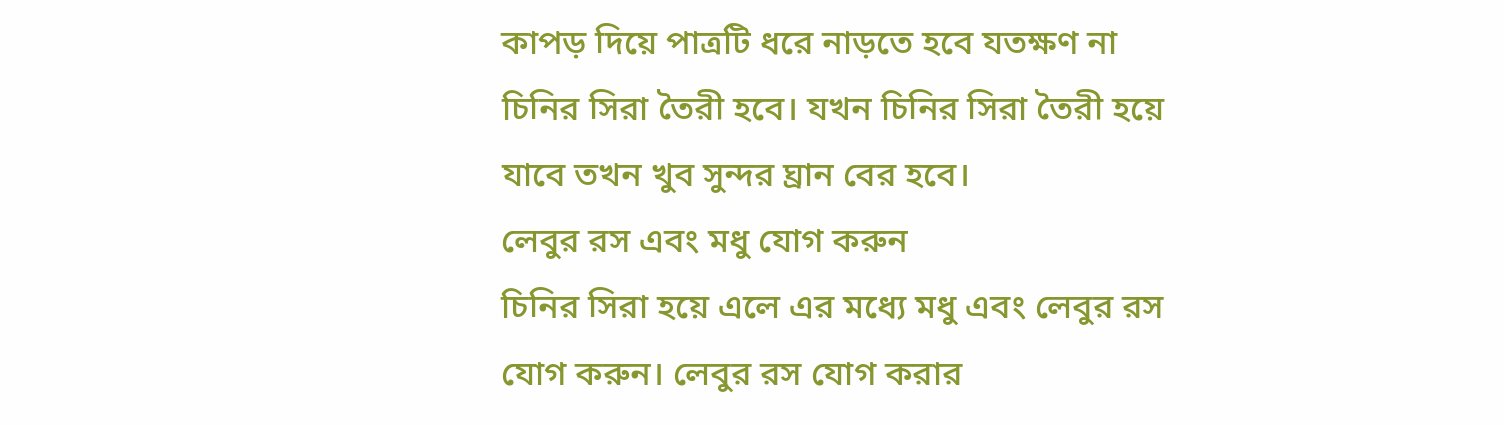কাপড় দিয়ে পাত্রটি ধরে নাড়তে হবে যতক্ষণ না চিনির সিরা তৈরী হবে। যখন চিনির সিরা তৈরী হয়ে যাবে তখন খুব সুন্দর ঘ্রান বের হবে।
লেবুর রস এবং মধু যোগ করুন
চিনির সিরা হয়ে এলে এর মধ্যে মধু এবং লেবুর রস যোগ করুন। লেবুর রস যোগ করার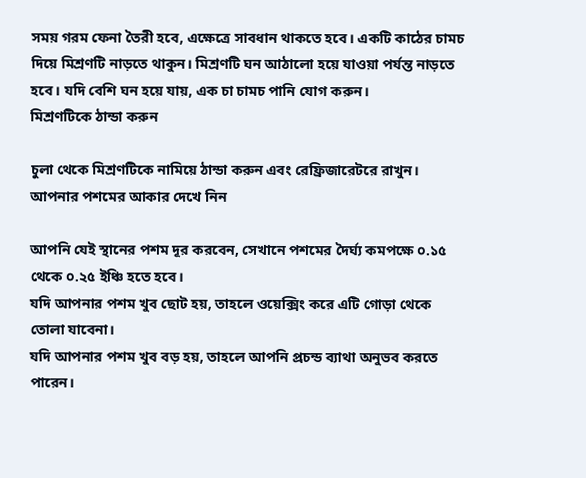সময় গরম ফেনা তৈরী হবে, এক্ষেত্রে সাবধান থাকতে হবে। একটি কাঠের চামচ দিয়ে মিশ্রণটি নাড়তে থাকুন। মিশ্রণটি ঘন আঠালো হয়ে যাওয়া পর্যন্ত নাড়তে হবে। যদি বেশি ঘন হয়ে যায়, এক চা চামচ পানি যোগ করুন।
মিশ্রণটিকে ঠান্ডা করুন

চুলা থেকে মিশ্রণটিকে নামিয়ে ঠান্ডা করুন এবং রেফ্রিজারেটরে রাখুন।
আপনার পশমের আকার দেখে নিন

আপনি যেই স্থানের পশম দূর করবেন, সেখানে পশমের দৈর্ঘ্য কমপক্ষে ০.১৫ থেকে ০.২৫ ইঞ্চি হতে হবে।
যদি আপনার পশম খুব ছোট হয়, তাহলে ওয়েক্সিং করে এটি গোড়া থেকে তোলা যাবেনা।
যদি আপনার পশম খুব বড় হয়, তাহলে আপনি প্রচন্ড ব্যাথা অনুভব করতে পারেন।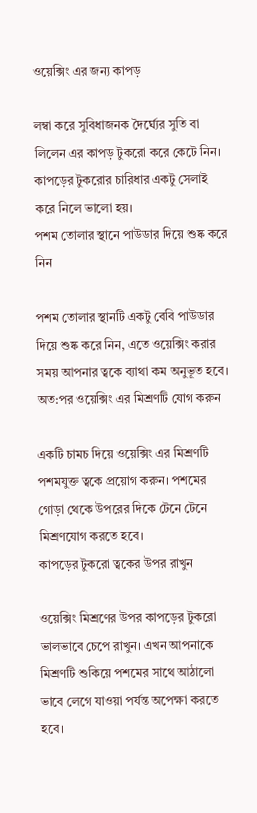ওয়েক্সিং এর জন্য কাপড়

লম্বা করে সুবিধাজনক দৈর্ঘ্যের সুতি বা লিলেন এর কাপড় টুকরো করে কেটে নিন। কাপড়ের টুকরোর চারিধার একটু সেলাই করে নিলে ভালো হয়।
পশম তোলার স্থানে পাউডার দিয়ে শুষ্ক করে নিন

পশম তোলার স্থানটি একটু বেবি পাউডার দিয়ে শুষ্ক করে নিন, এতে ওয়েক্সিং করার সময় আপনার ত্বকে ব্যাথা কম অনুভূত হবে।
অত:পর ওয়েক্সিং এর মিশ্রণটি যোগ করুন

একটি চামচ দিয়ে ওয়েক্সিং এর মিশ্রণটি পশমযুক্ত ত্বকে প্রয়োগ করুন। পশমের গোড়া থেকে উপরের দিকে টেনে টেনে মিশ্রণযোগ করতে হবে।
কাপড়ের টুকরো ত্বকের উপর রাখুন

ওয়েক্সিং মিশ্রণের উপর কাপড়ের টুকরো ভালভাবে চেপে রাখুন। এখন আপনাকে মিশ্রণটি শুকিয়ে পশমের সাথে আঠালো ভাবে লেগে যাওয়া পর্যন্ত অপেক্ষা করতে হবে।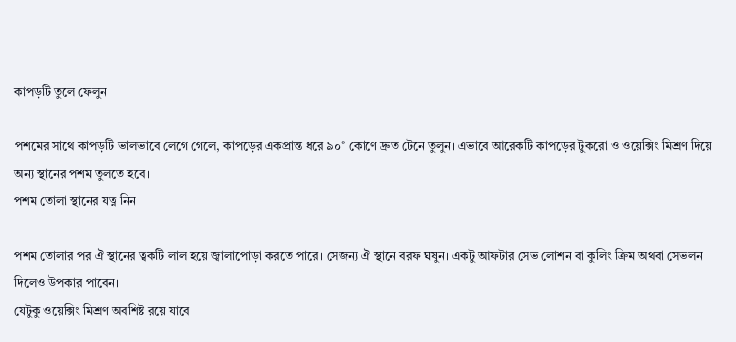কাপড়টি তুলে ফেলুন

পশমের সাথে কাপড়টি ভালভাবে লেগে গেলে, কাপড়ের একপ্রান্ত ধরে ৯০˚ কোণে দ্রুত টেনে তুলুন। এভাবে আরেকটি কাপড়ের টুকরো ও ওয়েক্সিং মিশ্রণ দিয়ে অন্য স্থানের পশম তুলতে হবে।
পশম তোলা স্থানের যত্ন নিন

পশম তোলার পর ঐ স্থানের ত্বকটি লাল হয়ে জ্বালাপোড়া করতে পারে। সেজন্য ঐ স্থানে বরফ ঘষুন। একটু আফটার সেভ লোশন বা কুলিং ক্রিম অথবা সেভলন দিলেও উপকার পাবেন।
যেটুকু ওয়েক্সিং মিশ্রণ অবশিষ্ট রয়ে যাবে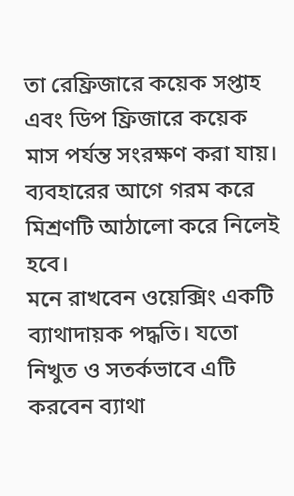তা রেফ্রিজারে কয়েক সপ্তাহ এবং ডিপ ফ্রিজারে কয়েক মাস পর্যন্ত সংরক্ষণ করা যায়। ব্যবহারের আগে গরম করে মিশ্রণটি আঠালো করে নিলেই হবে।
মনে রাখবেন ওয়েক্সিং একটি ব্যাথাদায়ক পদ্ধতি। যতো নিখুত ও সতর্কভাবে এটি করবেন ব্যাথা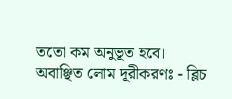ততো কম অনুভূত হবে।
অবাঞ্ছিত লোম দূরীকরণঃ - ব্লিচ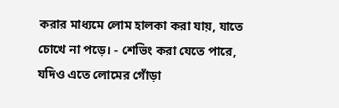করার মাধ্যমে লোম হালকা করা যায়, যাতে চোখে না পড়ে। - শেভিং করা যেতে পারে, যদিও এতে লোমের গোঁড়া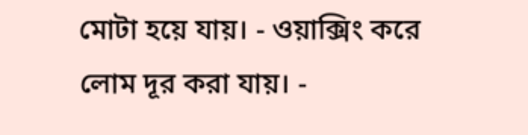মোটা হয়ে যায়। - ওয়াক্সিং করে লোম দূর করা যায়। -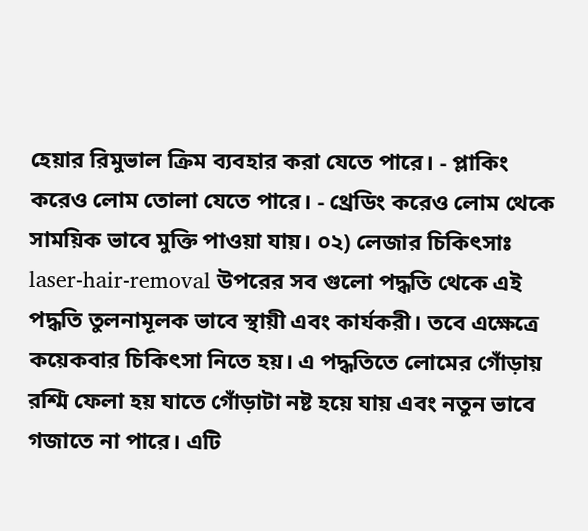হেয়ার রিমুভাল ক্রিম ব্যবহার করা যেতে পারে। - প্লাকিং করেও লোম তোলা যেতে পারে। - থ্রেডিং করেও লোম থেকে সাময়িক ভাবে মুক্তি পাওয়া যায়। ০২) লেজার চিকিৎসাঃ laser-hair-removal উপরের সব গুলো পদ্ধতি থেকে এই পদ্ধতি তুলনামূলক ভাবে স্থায়ী এবং কার্যকরী। তবে এক্ষেত্রে কয়েকবার চিকিৎসা নিতে হয়। এ পদ্ধতিতে লোমের গোঁড়ায় রশ্মি ফেলা হয় যাতে গোঁড়াটা নষ্ট হয়ে যায় এবং নতুন ভাবে গজাতে না পারে। এটি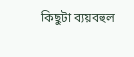কিছুটা ব্যয়বহুল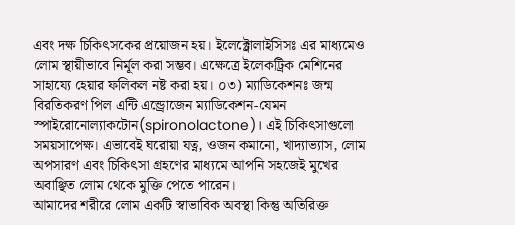এবং দক্ষ চিকিৎসকের প্রয়োজন হয়। ইলেক্ট্রোলাইসিসঃ এর মাধ্যমেও লোম স্থায়ীভাবে নির্মূল করা সম্ভব। এক্ষেত্রে ইলেকট্রিক মেশিনের সাহায্যে হেয়ার ফলিকল নষ্ট করা হয়। ০৩) ম্যাডিকেশনঃ জন্ম বিরতিকরণ পিল এন্টি এন্ড্রোজেন ম্যাডিকেশন-যেমন স্পাইরোনোল্যাকটোন(spironolactone)। এই চিকিৎসাগুলো সময়সাপেক্ষ। এভাবেই ঘরোয়া যত্ন, ওজন কমানো, খাদ্যাভ্যাস, লোম অপসারণ এবং চিকিৎসা গ্রহণের মাধ্যমে আপনি সহজেই মুখের অবাঞ্ছিত লোম থেকে মুক্তি পেতে পারেন।
আমাদের শরীরে লোম একটি স্বাভাবিক অবস্থা কিন্তু অতিরিক্ত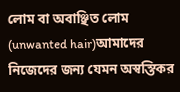লোম বা অবাঞ্ছিত লোম (unwanted hair)আমাদের নিজেদের জন্য যেমন অস্বস্তিকর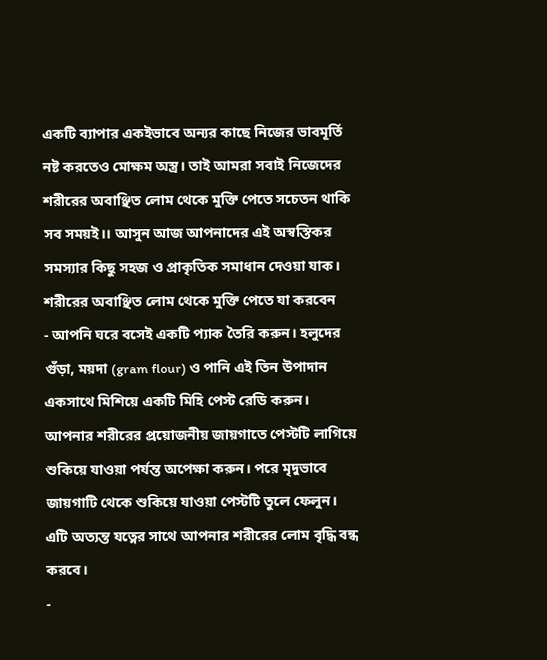একটি ব্যাপার একইভাবে অন্যর কাছে নিজের ভাবমূর্তি নষ্ট করতেও মোক্ষম অস্ত্র। তাই আমরা সবাই নিজেদের শরীরের অবাঞ্ছিত লোম থেকে মুক্তি পেতে সচেতন থাকি সব সময়ই।। আসুন আজ আপনাদের এই অস্বস্তিকর সমস্যার কিছু সহজ ও প্রাকৃতিক সমাধান দেওয়া যাক।
শরীরের অবাঞ্ছিত লোম থেকে মুক্তি পেতে যা করবেন
- আপনি ঘরে বসেই একটি প্যাক তৈরি করুন। হলুদের গুঁড়া, ময়দা (gram flour) ও পানি এই তিন উপাদান একসাথে মিশিয়ে একটি মিহি পেস্ট রেডি করুন। আপনার শরীরের প্রয়োজনীয় জায়গাতে পেস্টটি লাগিয়ে শুকিয়ে যাওয়া পর্যন্ত অপেক্ষা করুন। পরে মৃদুভাবে জায়গাটি থেকে শুকিয়ে যাওয়া পেস্টটি তুলে ফেলুন। এটি অত্যন্ত যত্নের সাথে আপনার শরীরের লোম বৃদ্ধি বন্ধ করবে।
-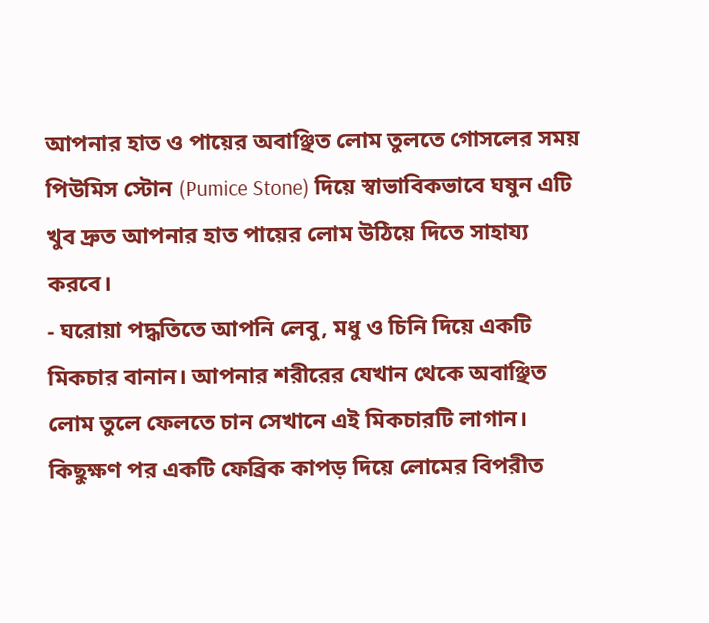আপনার হাত ও পায়ের অবাঞ্ছিত লোম তুলতে গোসলের সময় পিউমিস স্টোন (Pumice Stone) দিয়ে স্বাভাবিকভাবে ঘষুন এটি খুব দ্রুত আপনার হাত পায়ের লোম উঠিয়ে দিতে সাহায্য করবে।
- ঘরোয়া পদ্ধতিতে আপনি লেবু, মধু ও চিনি দিয়ে একটি মিকচার বানান। আপনার শরীরের যেখান থেকে অবাঞ্ছিত লোম তুলে ফেলতে চান সেখানে এই মিকচারটি লাগান। কিছুক্ষণ পর একটি ফেব্রিক কাপড় দিয়ে লোমের বিপরীত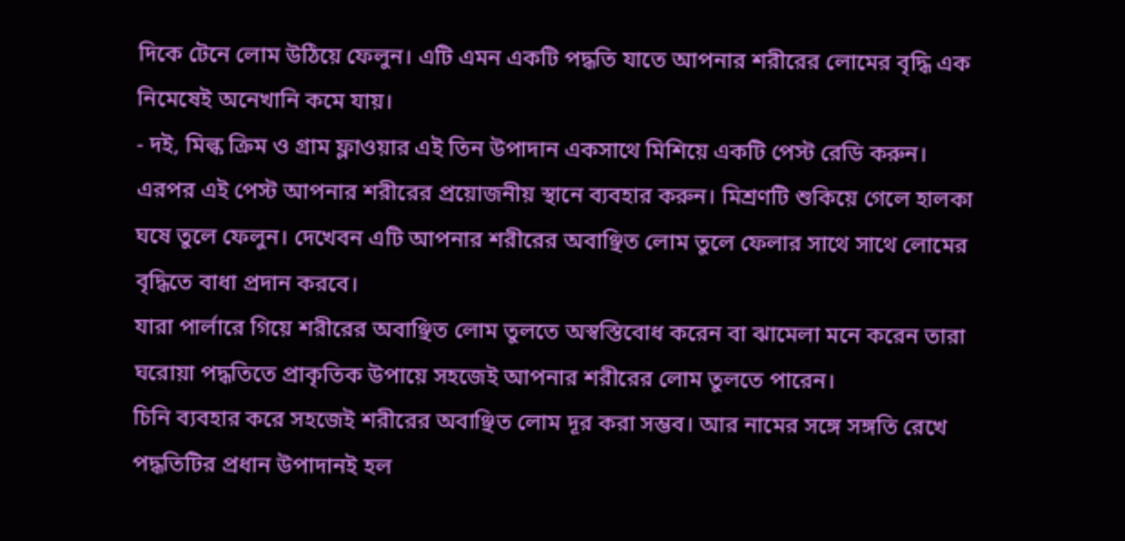দিকে টেনে লোম উঠিয়ে ফেলুন। এটি এমন একটি পদ্ধতি যাতে আপনার শরীরের লোমের বৃদ্ধি এক নিমেষেই অনেখানি কমে যায়।
- দই, মিল্ক ক্রিম ও গ্রাম ফ্লাওয়ার এই তিন উপাদান একসাথে মিশিয়ে একটি পেস্ট রেডি করুন। এরপর এই পেস্ট আপনার শরীরের প্রয়োজনীয় স্থানে ব্যবহার করুন। মিশ্রণটি শুকিয়ে গেলে হালকা ঘষে তুলে ফেলুন। দেখেবন এটি আপনার শরীরের অবাঞ্ছিত লোম তুলে ফেলার সাথে সাথে লোমের বৃদ্ধিতে বাধা প্রদান করবে।
যারা পার্লারে গিয়ে শরীরের অবাঞ্ছিত লোম তুলতে অস্বস্তিবোধ করেন বা ঝামেলা মনে করেন তারা ঘরোয়া পদ্ধতিতে প্রাকৃতিক উপায়ে সহজেই আপনার শরীরের লোম তুলতে পারেন।
চিনি ব্যবহার করে সহজেই শরীরের অবাঞ্ছিত লোম দূর করা সম্ভব। আর নামের সঙ্গে সঙ্গতি রেখে পদ্ধতিটির প্রধান উপাদানই হল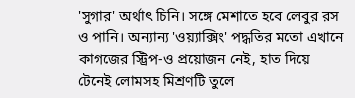'সুগার' অর্থাৎ চিনি। সঙ্গে মেশাতে হবে লেবুর রস ও পানি। অন্যান্য 'ওয়্যাক্সিং' পদ্ধতির মতো এখানে কাগজের স্ট্রিপ-ও প্রয়োজন নেই, হাত দিয়ে টেনেই লোমসহ মিশ্রণটি তুলে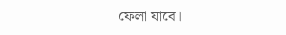ফেলা যাবে।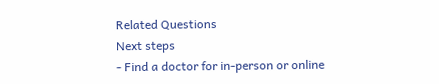Related Questions
Next steps
- Find a doctor for in-person or online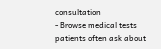consultation
- Browse medical tests patients often ask about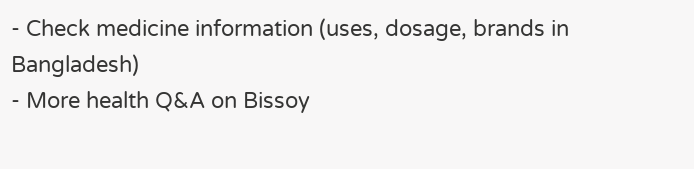- Check medicine information (uses, dosage, brands in Bangladesh)
- More health Q&A on Bissoy